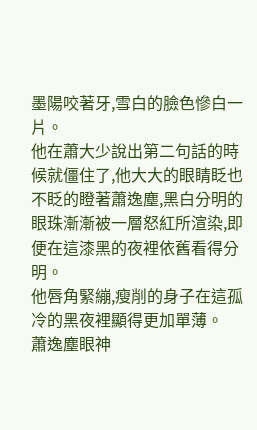墨陽咬著牙,雪白的臉色慘白一片。
他在蕭大少說出第二句話的時候就僵住了,他大大的眼睛眨也不眨的瞪著蕭逸塵,黑白分明的眼珠漸漸被一層怒紅所渲染,即便在這漆黑的夜裡依舊看得分明。
他唇角緊繃,瘦削的身子在這孤冷的黑夜裡顯得更加單薄。
蕭逸塵眼神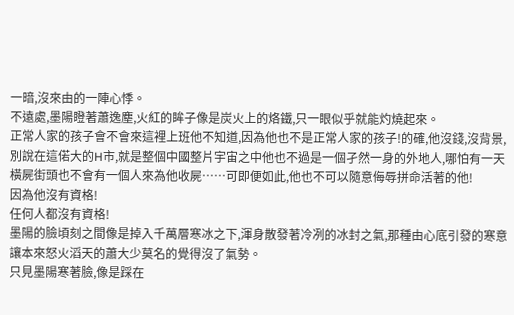一暗,沒來由的一陣心悸。
不遠處,墨陽瞪著蕭逸塵,火紅的眸子像是炭火上的烙鐵,只一眼似乎就能灼燒起來。
正常人家的孩子會不會來這裡上班他不知道,因為他也不是正常人家的孩子!的確,他沒錢,沒背景,別說在這偌大的H市,就是整個中國整片宇宙之中他也不過是一個孑然一身的外地人,哪怕有一天橫屍街頭也不會有一個人來為他收屍……可即便如此,他也不可以隨意侮辱拼命活著的他!
因為他沒有資格!
任何人都沒有資格!
墨陽的臉頃刻之間像是掉入千萬層寒冰之下,渾身散發著冷冽的冰封之氣,那種由心底引發的寒意讓本來怒火滔天的蕭大少莫名的覺得沒了氣勢。
只見墨陽寒著臉,像是踩在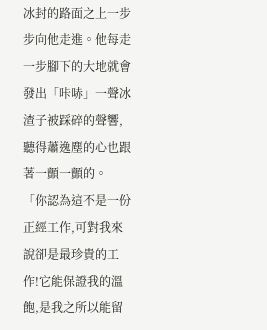冰封的路面之上一步步向他走進。他每走一步腳下的大地就會發出「咔哧」一聲冰渣子被踩碎的聲響,聽得蕭逸塵的心也跟著一顫一顫的。
「你認為這不是一份正經工作,可對我來說卻是最珍貴的工作!它能保證我的溫飽,是我之所以能留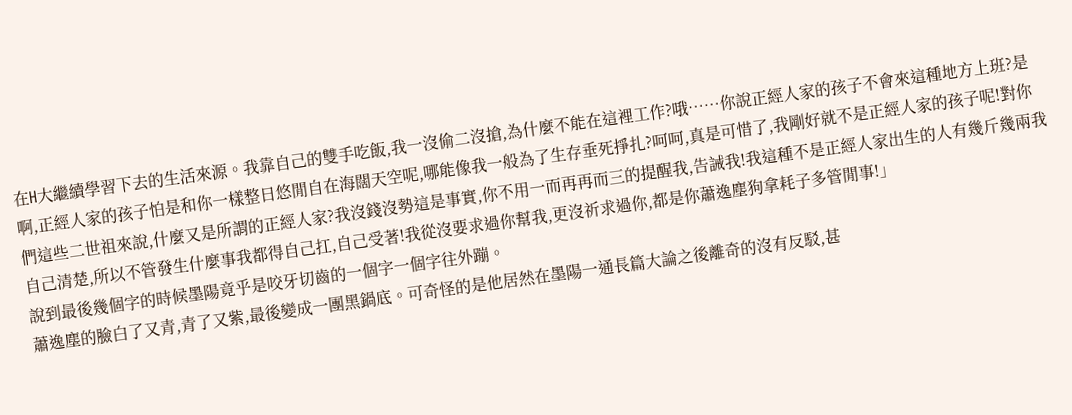在H大繼續學習下去的生活來源。我靠自己的雙手吃飯,我一沒偷二沒搶,為什麼不能在這裡工作?哦……你說正經人家的孩子不會來這種地方上班?是啊,正經人家的孩子怕是和你一樣整日悠閒自在海闊天空呢,哪能像我一般為了生存垂死掙扎?呵呵,真是可惜了,我剛好就不是正經人家的孩子呢!對你們這些二世祖來說,什麼又是所謂的正經人家?我沒錢沒勢這是事實,你不用一而再再而三的提醒我,告誡我!我這種不是正經人家出生的人有幾斤幾兩我自己清楚,所以不管發生什麼事我都得自己扛,自己受著!我從沒要求過你幫我,更沒祈求過你,都是你蕭逸塵狗拿耗子多管閒事!」
說到最後幾個字的時候墨陽竟乎是咬牙切齒的一個字一個字往外蹦。
蕭逸塵的臉白了又青,青了又紫,最後變成一團黑鍋底。可奇怪的是他居然在墨陽一通長篇大論之後離奇的沒有反駁,甚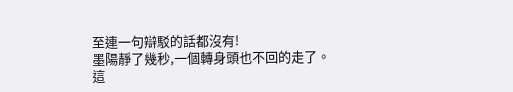至連一句辯駁的話都沒有!
墨陽靜了幾秒,一個轉身頭也不回的走了。
這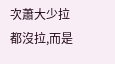次蕭大少拉都沒拉,而是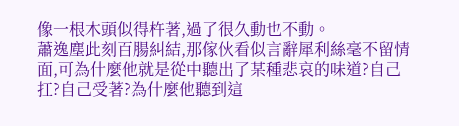像一根木頭似得杵著,過了很久動也不動。
蕭逸塵此刻百腸糾結,那傢伙看似言辭犀利絲毫不留情面,可為什麼他就是從中聽出了某種悲哀的味道?自己扛?自己受著?為什麼他聽到這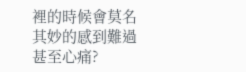裡的時候會莫名其妙的感到難過甚至心痛?